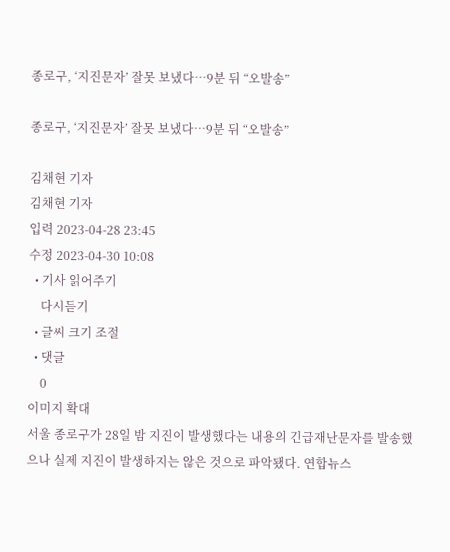종로구, ‘지진문자’ 잘못 보냈다…9분 뒤 “오발송”

종로구, ‘지진문자’ 잘못 보냈다…9분 뒤 “오발송”

김채현 기자
김채현 기자
입력 2023-04-28 23:45
수정 2023-04-30 10:08
  • 기사 읽어주기
    다시듣기
  • 글씨 크기 조절
  • 댓글
    0
이미지 확대
서울 종로구가 28일 밤 지진이 발생했다는 내용의 긴급재난문자를 발송했으나 실제 지진이 발생하지는 않은 것으로 파악됐다. 연합뉴스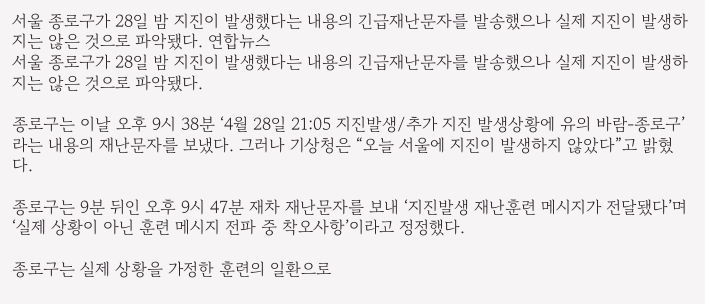서울 종로구가 28일 밤 지진이 발생했다는 내용의 긴급재난문자를 발송했으나 실제 지진이 발생하지는 않은 것으로 파악됐다. 연합뉴스
서울 종로구가 28일 밤 지진이 발생했다는 내용의 긴급재난문자를 발송했으나 실제 지진이 발생하지는 않은 것으로 파악됐다.

종로구는 이날 오후 9시 38분 ‘4월 28일 21:05 지진발생/추가 지진 발생상황에 유의 바람-종로구’라는 내용의 재난문자를 보냈다. 그러나 기상청은 “오늘 서울에 지진이 발생하지 않았다”고 밝혔다.

종로구는 9분 뒤인 오후 9시 47분 재차 재난문자를 보내 ‘지진발생 재난훈련 메시지가 전달됐다’며 ‘실제 상황이 아닌 훈련 메시지 전파 중 착오사항’이라고 정정했다.

종로구는 실제 상황을 가정한 훈련의 일환으로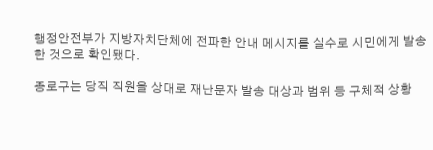행정안전부가 지방자치단체에 전파한 안내 메시지를 실수로 시민에게 발송한 것으로 확인됐다.

종로구는 당직 직원을 상대로 재난문자 발송 대상과 범위 등 구체적 상황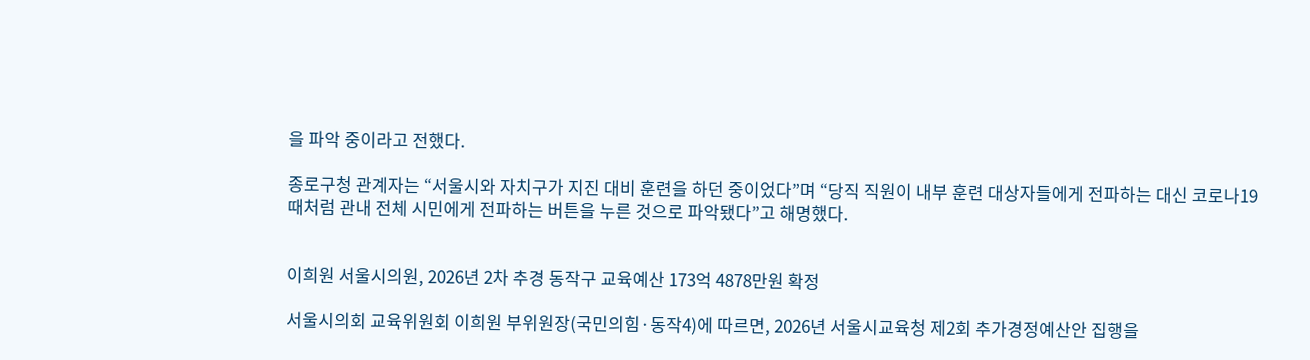을 파악 중이라고 전했다.

종로구청 관계자는 “서울시와 자치구가 지진 대비 훈련을 하던 중이었다”며 “당직 직원이 내부 훈련 대상자들에게 전파하는 대신 코로나19 때처럼 관내 전체 시민에게 전파하는 버튼을 누른 것으로 파악됐다”고 해명했다.


이희원 서울시의원, 2026년 2차 추경 동작구 교육예산 173억 4878만원 확정

서울시의회 교육위원회 이희원 부위원장(국민의힘·동작4)에 따르면, 2026년 서울시교육청 제2회 추가경정예산안 집행을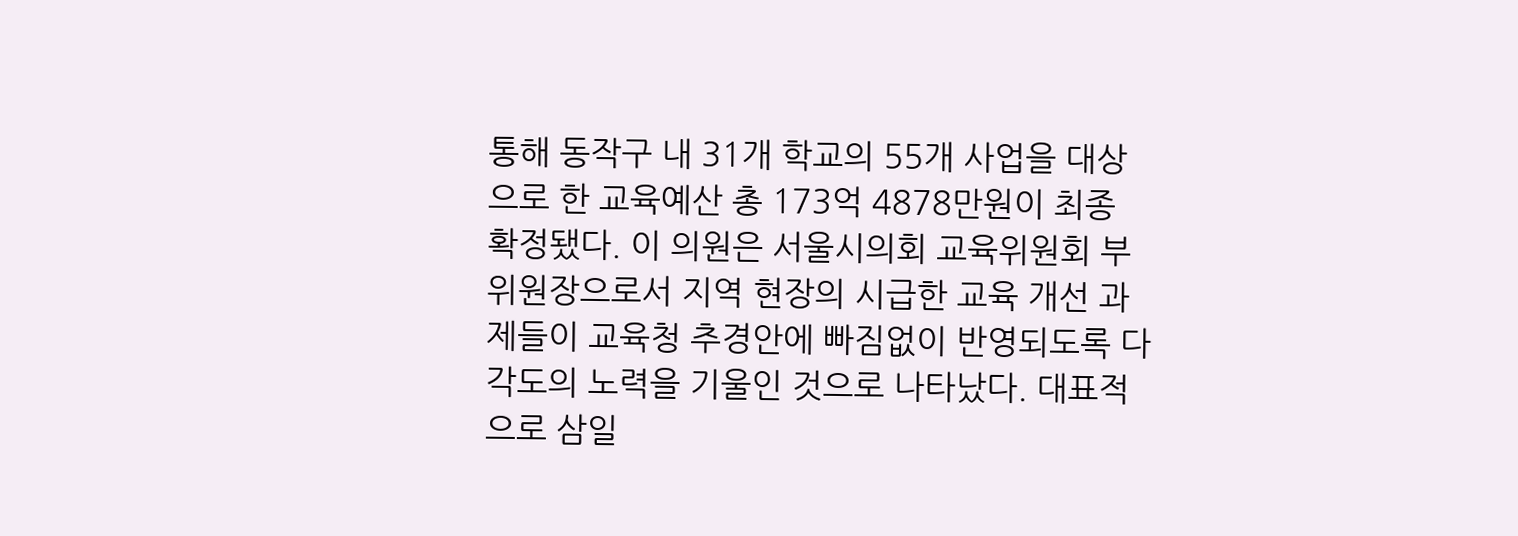통해 동작구 내 31개 학교의 55개 사업을 대상으로 한 교육예산 총 173억 4878만원이 최종 확정됐다. 이 의원은 서울시의회 교육위원회 부위원장으로서 지역 현장의 시급한 교육 개선 과제들이 교육청 추경안에 빠짐없이 반영되도록 다각도의 노력을 기울인 것으로 나타났다. 대표적으로 삼일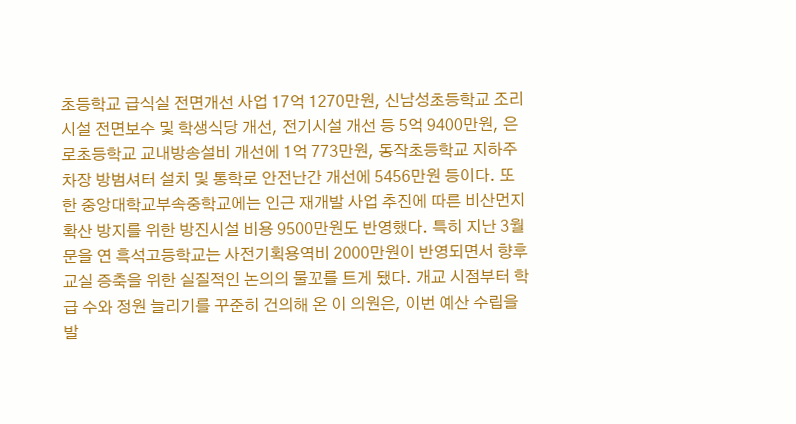초등학교 급식실 전면개선 사업 17억 1270만원, 신남성초등학교 조리시설 전면보수 및 학생식당 개선, 전기시설 개선 등 5억 9400만원, 은로초등학교 교내방송설비 개선에 1억 773만원, 동작초등학교 지하주차장 방범셔터 설치 및 통학로 안전난간 개선에 5456만원 등이다. 또한 중앙대학교부속중학교에는 인근 재개발 사업 추진에 따른 비산먼지 확산 방지를 위한 방진시설 비용 9500만원도 반영했다. 특히 지난 3월 문을 연 흑석고등학교는 사전기획용역비 2000만원이 반영되면서 향후 교실 증축을 위한 실질적인 논의의 물꼬를 트게 됐다. 개교 시점부터 학급 수와 정원 늘리기를 꾸준히 건의해 온 이 의원은, 이번 예산 수립을 발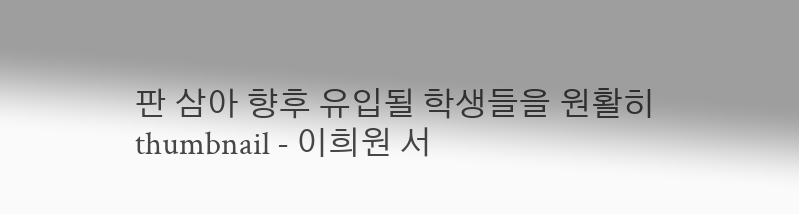판 삼아 향후 유입될 학생들을 원활히
thumbnail - 이희원 서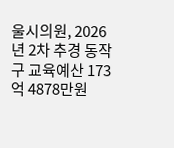울시의원, 2026년 2차 추경 동작구 교육예산 173억 4878만원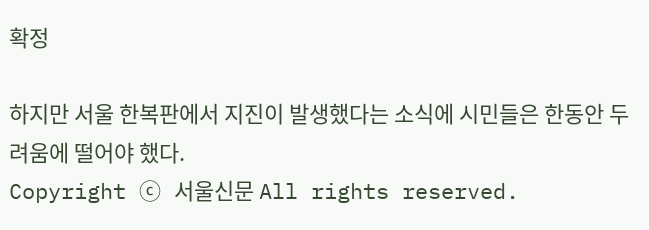확정

하지만 서울 한복판에서 지진이 발생했다는 소식에 시민들은 한동안 두려움에 떨어야 했다.
Copyright ⓒ 서울신문 All rights reserved.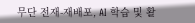무단 전재-재배포, AI 학습 및 활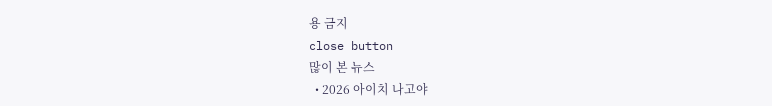용 금지
close button
많이 본 뉴스
  • 2026 아이치 나고야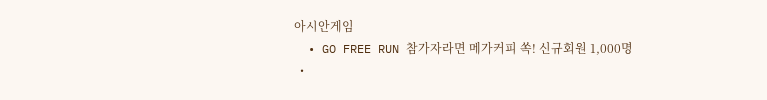아시안게임
  • GO FREE RUN 참가자라면 메가커피 쏙! 신규회원 1,000명
  •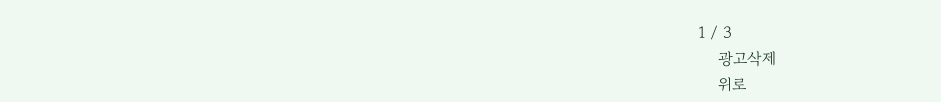1 / 3
    광고삭제
    위로